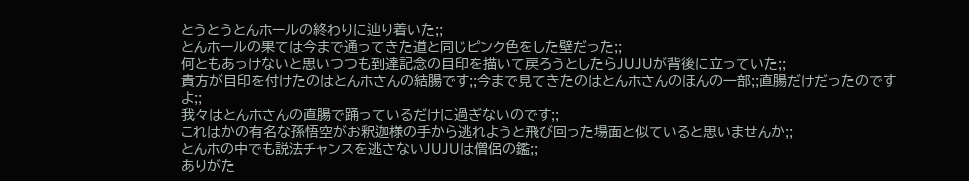とうとうとんホールの終わりに辿り着いた;;
とんホールの果ては今まで通ってきた道と同じピンク色をした壁だった;;
何ともあっけないと思いつつも到達記念の目印を描いて戻ろうとしたらJUJUが背後に立っていた;;
貴方が目印を付けたのはとんホさんの結腸です;;今まで見てきたのはとんホさんのほんの一部;;直腸だけだったのですよ;;
我々はとんホさんの直腸で踊っているだけに過ぎないのです;;
これはかの有名な孫悟空がお釈迦様の手から逃れようと飛び回った場面と似ていると思いませんか;;
とんホの中でも説法チャンスを逃さないJUJUは僧侶の鑑;;
ありがた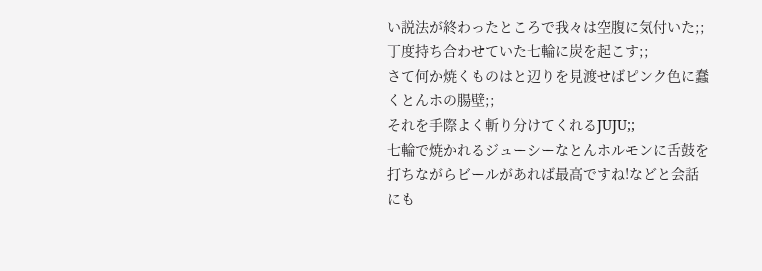い説法が終わったところで我々は空腹に気付いた;;
丁度持ち合わせていた七輪に炭を起こす;;
さて何か焼くものはと辺りを見渡せばピンク色に蠢くとんホの腸壁;;
それを手際よく斬り分けてくれるJUJU;;
七輪で焼かれるジューシーなとんホルモンに舌鼓を打ちながらビールがあれば最高ですね!などと会話にも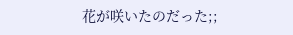花が咲いたのだった;;